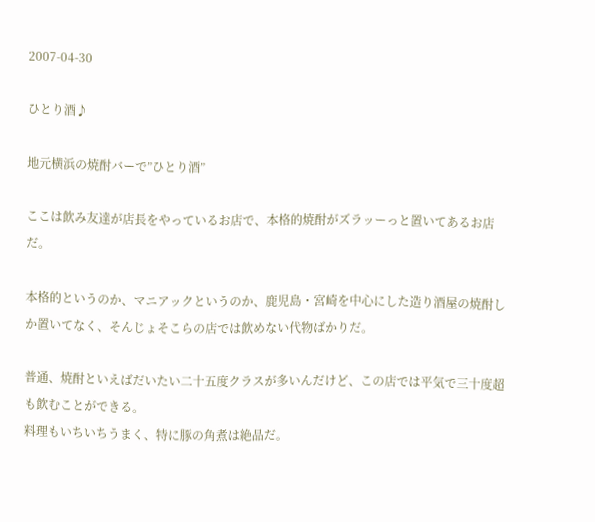2007-04-30

ひとり酒♪

地元横浜の焼酎バーで”ひとり酒”

ここは飲み友達が店長をやっているお店で、本格的焼酎がズラッーっと置いてあるお店だ。

本格的というのか、マニアックというのか、鹿児島・宮崎を中心にした造り酒屋の焼酎しか置いてなく、そんじょそこらの店では飲めない代物ばかりだ。

普通、焼酎といえばだいたい二十五度クラスが多いんだけど、この店では平気で三十度超も飲むことができる。
料理もいちいちうまく、特に豚の角煮は絶品だ。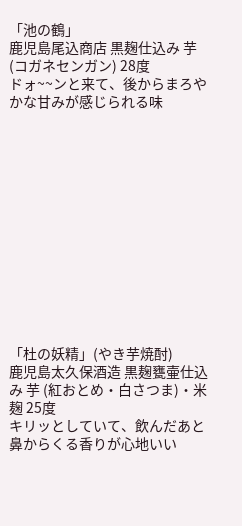「池の鶴」
鹿児島尾込商店 黒麹仕込み 芋(コガネセンガン) 28度
ドォ~~ンと来て、後からまろやかな甘みが感じられる味













「杜の妖精」(やき芋焼酎)
鹿児島太久保酒造 黒麹甕壷仕込み 芋 (紅おとめ・白さつま)・米麹 25度
キリッとしていて、飲んだあと鼻からくる香りが心地いい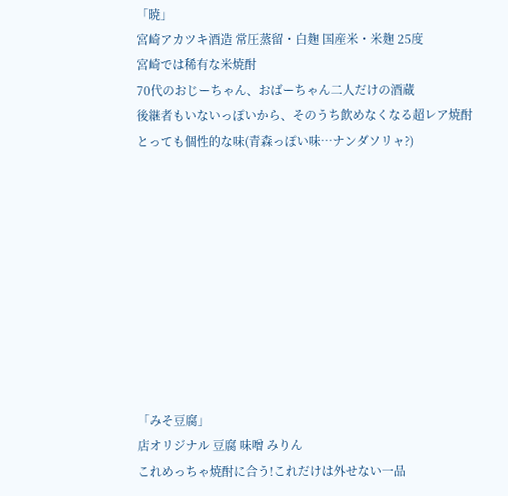「暁」
宮崎アカツキ酒造 常圧蒸留・白麹 国産米・米麹 25度
宮崎では稀有な米焼酎
70代のおじーちゃん、おばーちゃん二人だけの酒蔵
後継者もいないっぽいから、そのうち飲めなくなる超レア焼酎
とっても個性的な味(青森っぽい味…ナンダソリャ?)










「みそ豆腐」
店オリジナル 豆腐 味噌 みりん
これめっちゃ焼酎に合う!これだけは外せない一品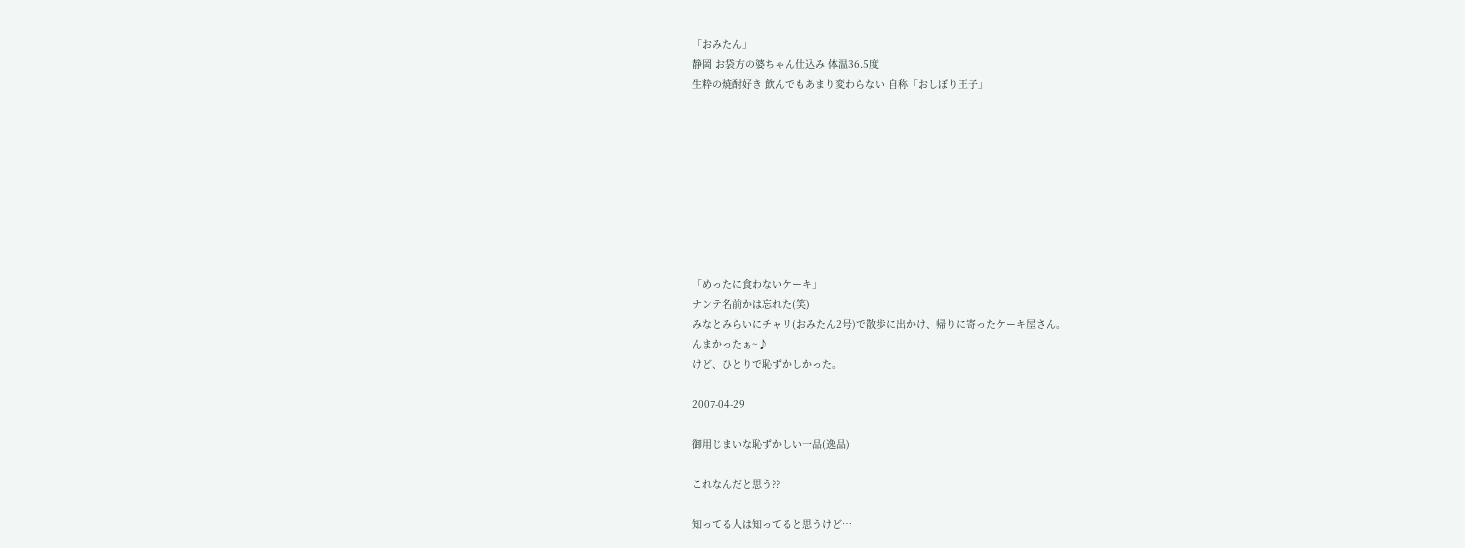「おみたん」
静岡 お袋方の婆ちゃん仕込み 体温36.5度
生粋の焼酎好き 飲んでもあまり変わらない 自称「おしぼり王子」









「めったに食わないケーキ」
ナンテ名前かは忘れた(笑)
みなとみらいにチャリ(おみたん2号)で散歩に出かけ、帰りに寄ったケーキ屋さん。
んまかったぁ~♪
けど、ひとりで恥ずかしかった。

2007-04-29

御用じまいな恥ずかしい一品(逸品)

これなんだと思う??

知ってる人は知ってると思うけど…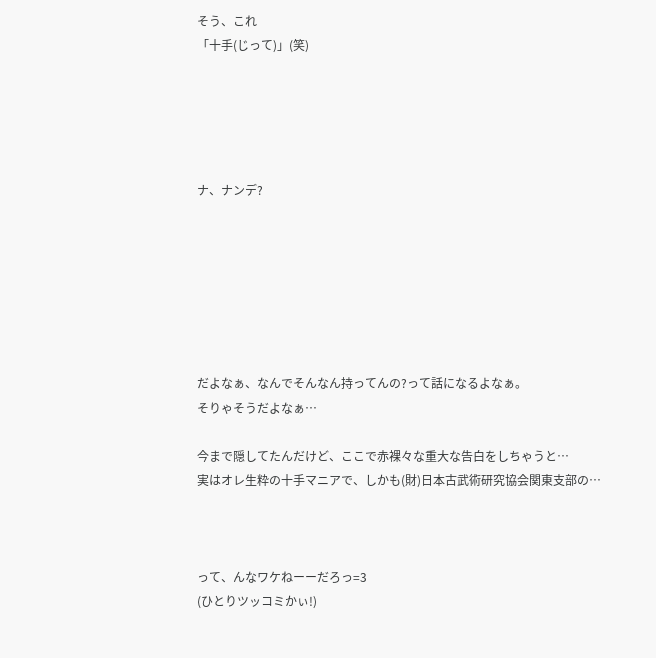そう、これ
「十手(じって)」(笑)





ナ、ナンデ?







だよなぁ、なんでそんなん持ってんの?って話になるよなぁ。
そりゃそうだよなぁ…

今まで隠してたんだけど、ここで赤裸々な重大な告白をしちゃうと…
実はオレ生粋の十手マニアで、しかも(財)日本古武術研究協会関東支部の…



って、んなワケねーーだろっ=3
(ひとりツッコミかぃ!)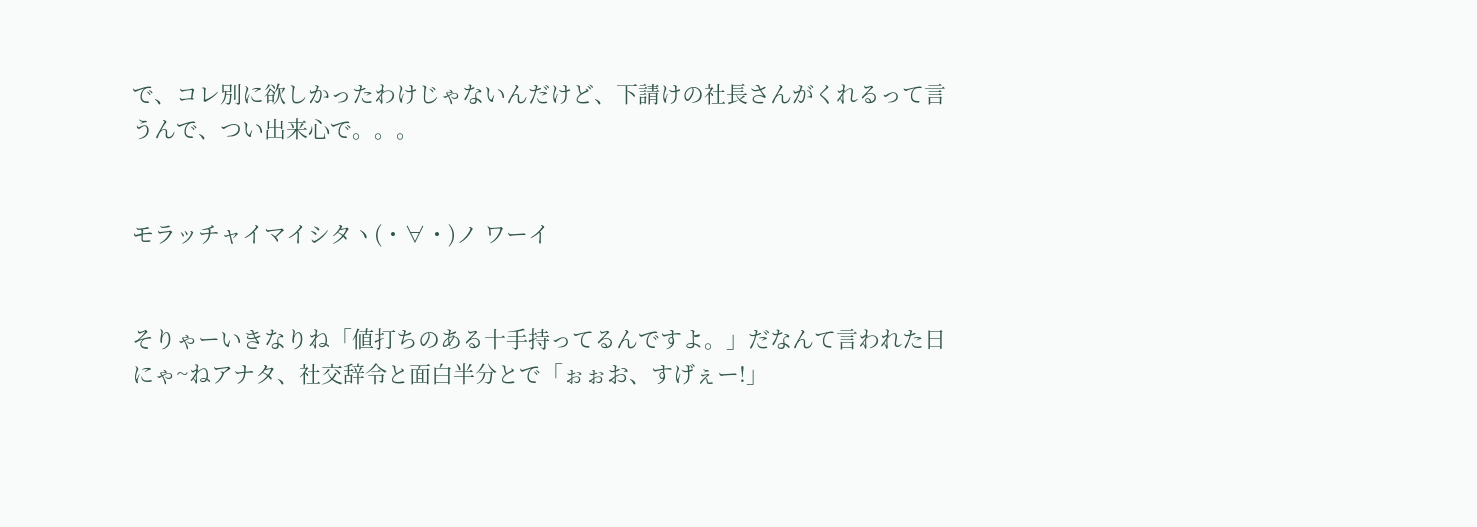で、コレ別に欲しかったわけじゃないんだけど、下請けの社長さんがくれるって言うんで、つい出来心で。。。


モラッチャイマイシタヽ(・∀・)ノ ワーイ


そりゃーいきなりね「値打ちのある十手持ってるんですよ。」だなんて言われた日にゃ~ねアナタ、社交辞令と面白半分とで「ぉぉお、すげぇー!」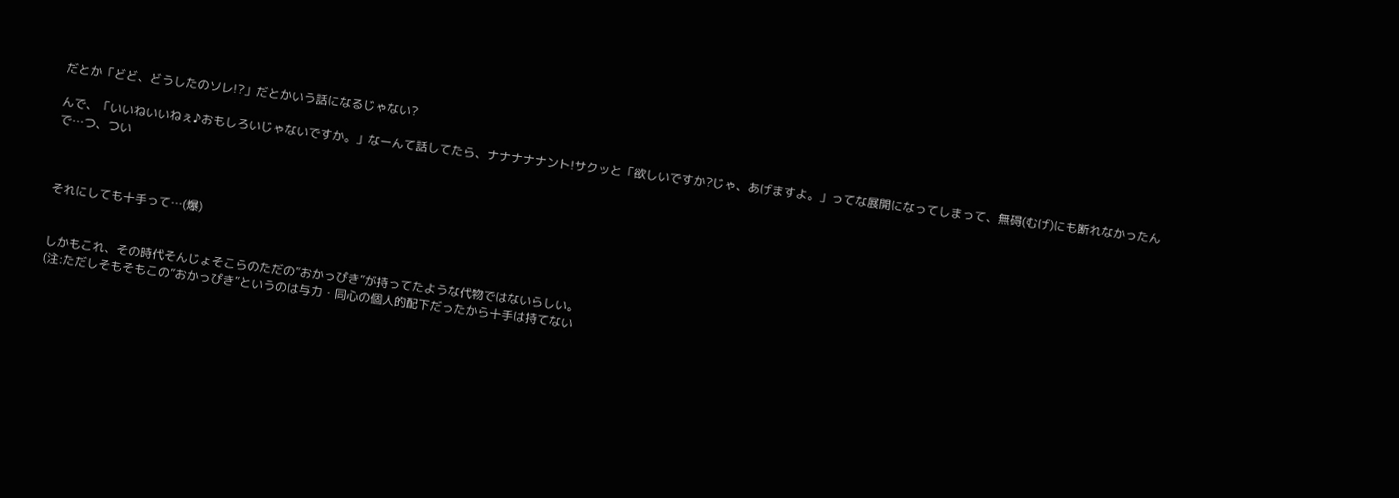だとか「どど、どうしたのソレ!?」だとかいう話になるじゃない?

んで、「いいねいいねぇ♪おもしろいじゃないですか。」なーんて話してたら、ナナナナナント!サクッと「欲しいですか?じゃ、あげますよ。」ってな展開になってしまって、無碍(むげ)にも断れなかったんで…つ、つい



それにしても十手って…(爆)


しかもこれ、その時代そんじょそこらのただの”おかっぴき”が持ってたような代物ではないらしい。
(注:ただしそもそもこの”おかっぴき”というのは与力・同心の個人的配下だったから十手は持てない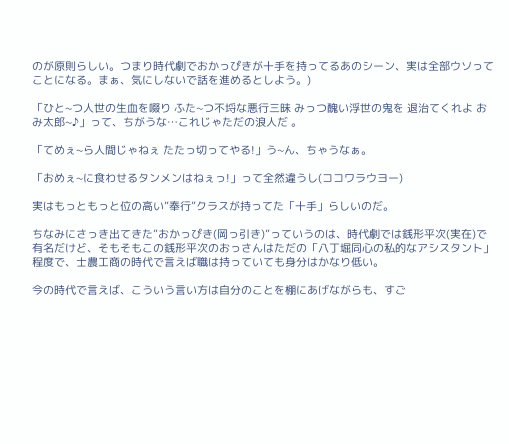のが原則らしい。つまり時代劇でおかっぴきが十手を持ってるあのシーン、実は全部ウソってことになる。まぁ、気にしないで話を進めるとしよう。)

「ひと~つ人世の生血を啜り ふた~つ不埒な悪行三昧 みっつ醜い浮世の鬼を 退治てくれよ おみ太郎~♪」って、ちがうな…これじゃただの浪人だ 。

「てめぇ~ら人間じゃねぇ たたっ切ってやる!」う~ん、ちゃうなぁ。

「おめぇ~に食わせるタンメンはねぇっ!」って全然違うし(ココワラウヨー)

実はもっともっと位の高い”奉行”クラスが持ってた「十手」らしいのだ。

ちなみにさっき出てきた”おかっぴき(岡っ引き)”っていうのは、時代劇では銭形平次(実在)で有名だけど、そもそもこの銭形平次のおっさんはただの「八丁堀同心の私的なアシスタント」程度で、士農工商の時代で言えば職は持っていても身分はかなり低い。

今の時代で言えば、こういう言い方は自分のことを棚にあげながらも、すご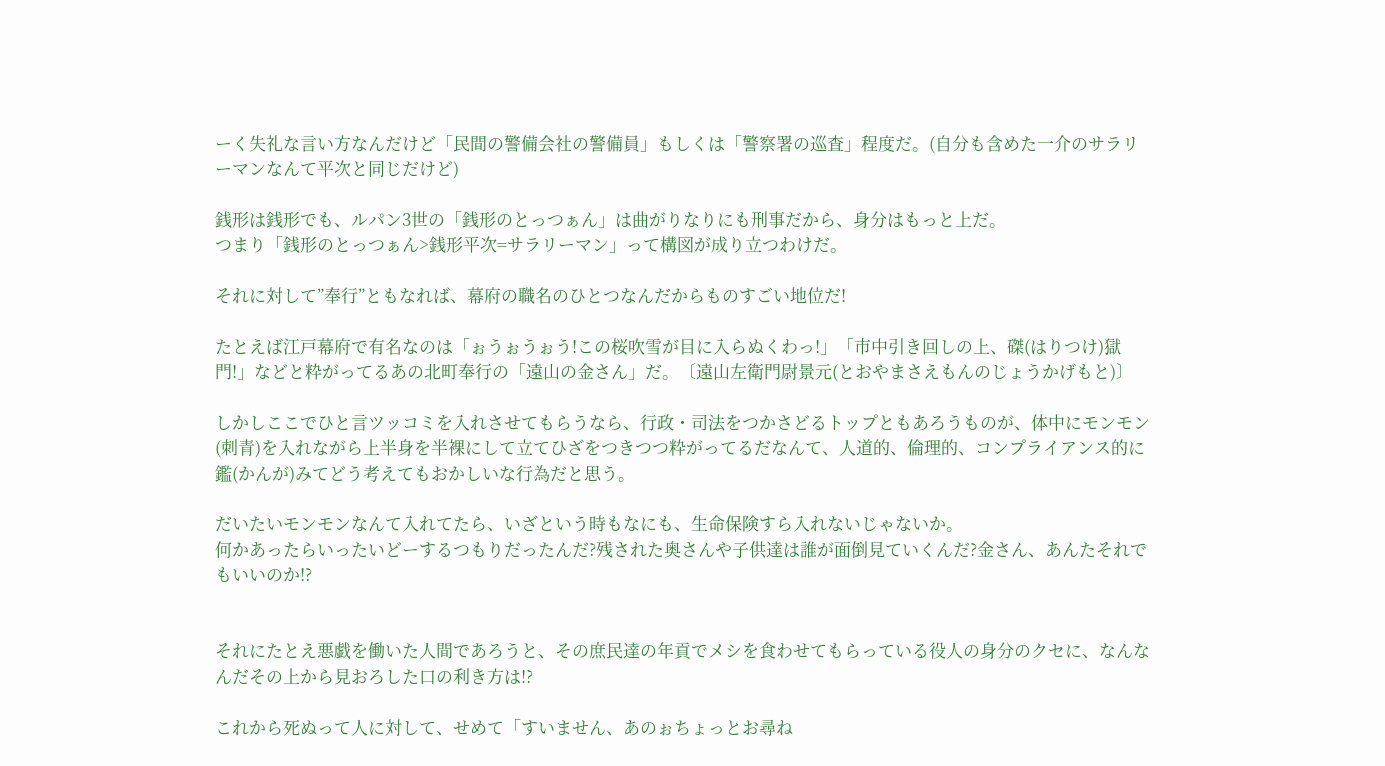ーく失礼な言い方なんだけど「民間の警備会社の警備員」もしくは「警察署の巡査」程度だ。(自分も含めた一介のサラリーマンなんて平次と同じだけど)

銭形は銭形でも、ルパン3世の「銭形のとっつぁん」は曲がりなりにも刑事だから、身分はもっと上だ。
つまり「銭形のとっつぁん>銭形平次=サラリーマン」って構図が成り立つわけだ。

それに対して”奉行”ともなれば、幕府の職名のひとつなんだからものすごい地位だ!

たとえば江戸幕府で有名なのは「ぉうぉうぉう!この桜吹雪が目に入らぬくわっ!」「市中引き回しの上、磔(はりつけ)獄門!」などと粋がってるあの北町奉行の「遠山の金さん」だ。〔遠山左衛門尉景元(とおやまさえもんのじょうかげもと)〕

しかしここでひと言ツッコミを入れさせてもらうなら、行政・司法をつかさどるトップともあろうものが、体中にモンモン(刺青)を入れながら上半身を半裸にして立てひざをつきつつ粋がってるだなんて、人道的、倫理的、コンプライアンス的に鑑(かんが)みてどう考えてもおかしいな行為だと思う。

だいたいモンモンなんて入れてたら、いざという時もなにも、生命保険すら入れないじゃないか。
何かあったらいったいどーするつもりだったんだ?残された奥さんや子供達は誰が面倒見ていくんだ?金さん、あんたそれでもいいのか!?


それにたとえ悪戯を働いた人間であろうと、その庶民達の年貢でメシを食わせてもらっている役人の身分のクセに、なんなんだその上から見おろした口の利き方は!?

これから死ぬって人に対して、せめて「すいません、あのぉちょっとお尋ね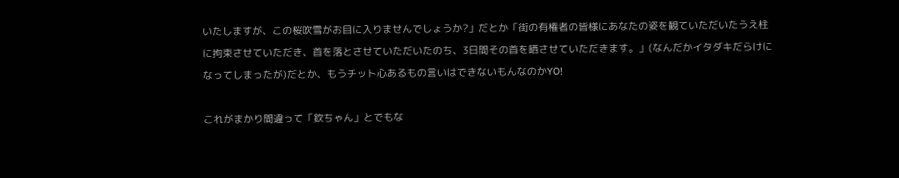いたしますが、この桜吹雪がお目に入りませんでしょうか?」だとか「街の有権者の皆様にあなたの姿を観ていただいたうえ柱に拘束させていただき、首を落とさせていただいたのち、3日間その首を晒させていただきます。」(なんだかイタダキだらけになってしまったが)だとか、もうチット心あるもの言いはできないもんなのかYO!

これがまかり間違って「欽ちゃん」とでもな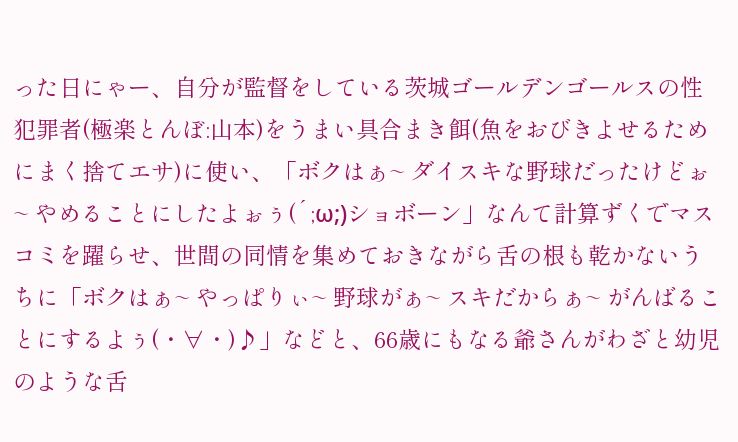った日にゃー、自分が監督をしている茨城ゴールデンゴールスの性犯罪者(極楽とんぼ:山本)をうまい具合まき餌(魚をおびきよせるためにまく捨てエサ)に使い、「ボクはぁ~ ダイスキな野球だったけどぉ~ やめることにしたよぉぅ(´;ω;)ショボーン」なんて計算ずくでマスコミを躍らせ、世間の同情を集めておきながら舌の根も乾かないうちに「ボクはぁ~ やっぱりぃ~ 野球がぁ~ スキだからぁ~ がんばることにするよぅ(・∀・)♪」などと、66歳にもなる爺さんがわざと幼児のような舌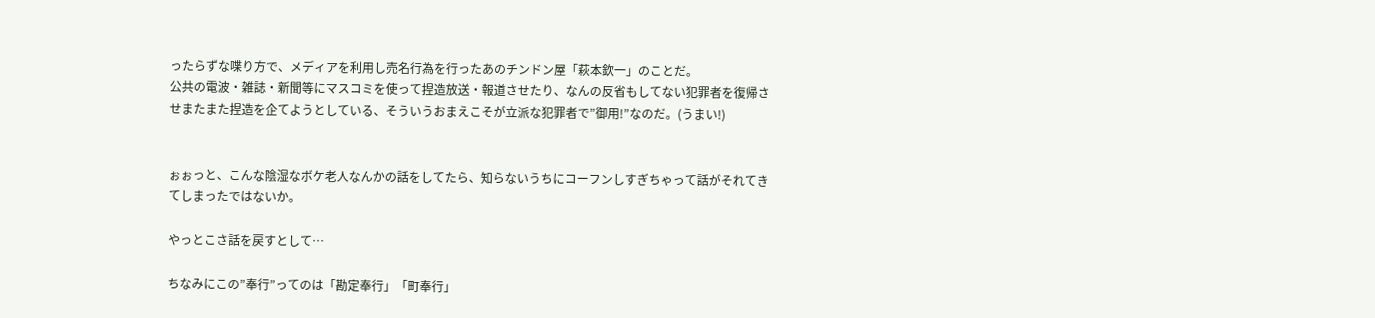ったらずな喋り方で、メディアを利用し売名行為を行ったあのチンドン屋「萩本欽一」のことだ。
公共の電波・雑誌・新聞等にマスコミを使って捏造放送・報道させたり、なんの反省もしてない犯罪者を復帰させまたまた捏造を企てようとしている、そういうおまえこそが立派な犯罪者で”御用!”なのだ。(うまい!)


ぉぉっと、こんな陰湿なボケ老人なんかの話をしてたら、知らないうちにコーフンしすぎちゃって話がそれてきてしまったではないか。

やっとこさ話を戻すとして…

ちなみにこの”奉行”ってのは「勘定奉行」「町奉行」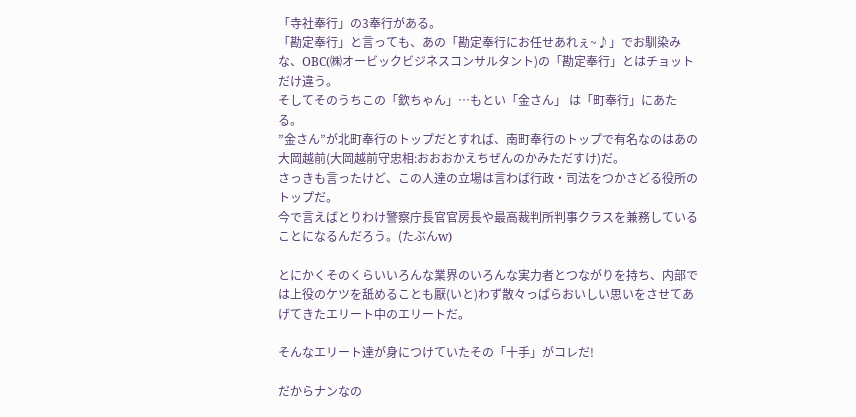「寺社奉行」の3奉行がある。
「勘定奉行」と言っても、あの「勘定奉行にお任せあれぇ~♪」でお馴染みな、OBC(㈱オービックビジネスコンサルタント)の「勘定奉行」とはチョットだけ違う。
そしてそのうちこの「欽ちゃん」…もとい「金さん」 は「町奉行」にあたる。
”金さん”が北町奉行のトップだとすれば、南町奉行のトップで有名なのはあの大岡越前(大岡越前守忠相:おおおかえちぜんのかみただすけ)だ。
さっきも言ったけど、この人達の立場は言わば行政・司法をつかさどる役所のトップだ。
今で言えばとりわけ警察庁長官官房長や最高裁判所判事クラスを兼務していることになるんだろう。(たぶんw)

とにかくそのくらいいろんな業界のいろんな実力者とつながりを持ち、内部では上役のケツを舐めることも厭(いと)わず散々っぱらおいしい思いをさせてあげてきたエリート中のエリートだ。

そんなエリート達が身につけていたその「十手」がコレだ!

だからナンなの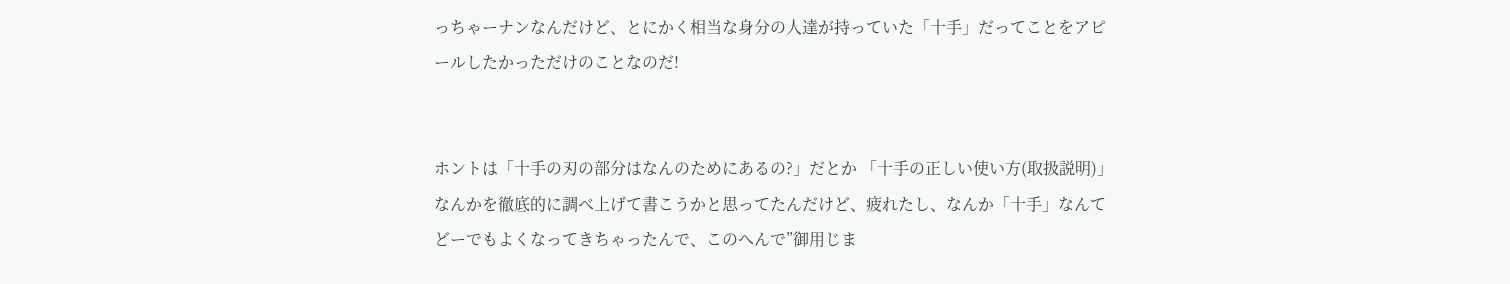っちゃーナンなんだけど、とにかく相当な身分の人達が持っていた「十手」だってことをアピールしたかっただけのことなのだ!


ホントは「十手の刃の部分はなんのためにあるの?」だとか 「十手の正しい使い方(取扱説明)」なんかを徹底的に調べ上げて書こうかと思ってたんだけど、疲れたし、なんか「十手」なんてどーでもよくなってきちゃったんで、このへんで”御用じま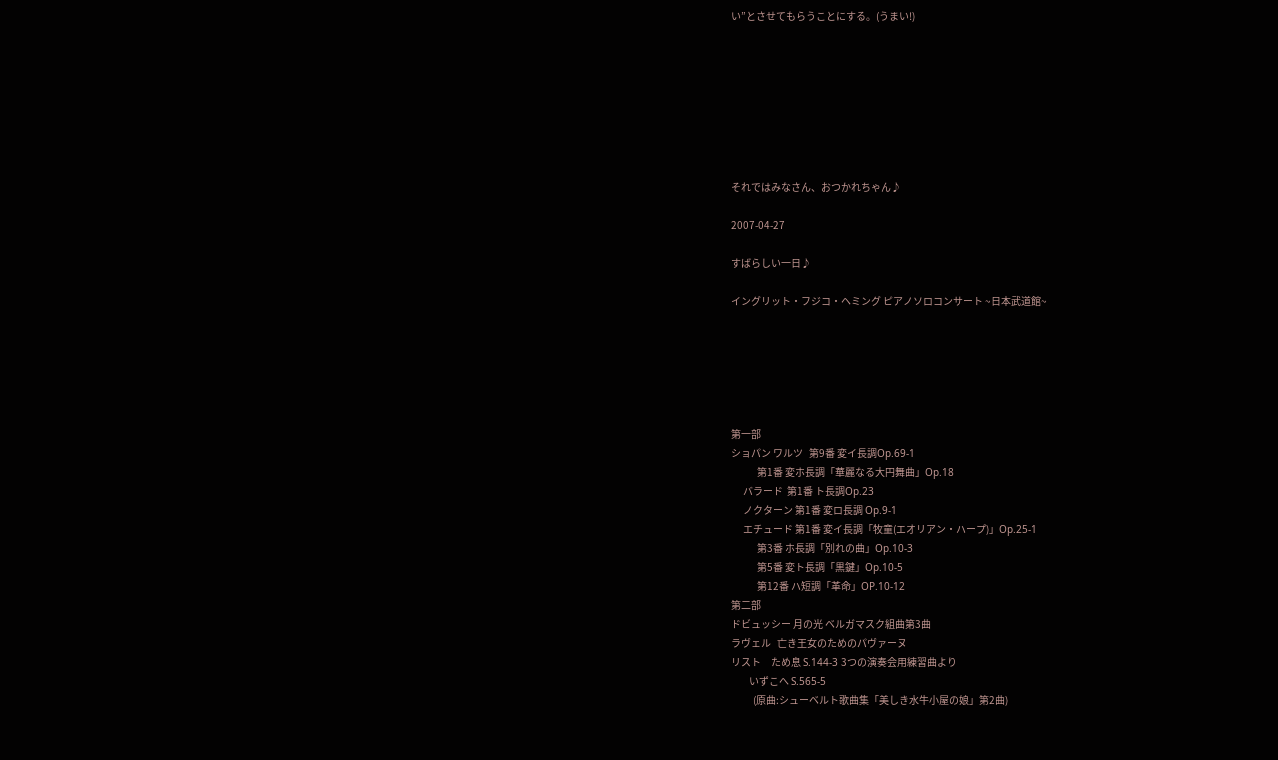い”とさせてもらうことにする。(うまい!)








それではみなさん、おつかれちゃん♪

2007-04-27

すばらしい一日♪

イングリット・フジコ・ヘミング ピアノソロコンサート ~日本武道館~






第一部
ショパン ワルツ   第9番 変イ長調Op.69-1
             第1番 変ホ長調「華麗なる大円舞曲」Op.18
      バラード  第1番 ト長調Op.23
      ノクターン 第1番 変ロ長調 Op.9-1
      エチュード 第1番 変イ長調「牧童(エオリアン・ハープ)」Op.25-1
             第3番 ホ長調「別れの曲」Op.10-3
             第5番 変ト長調「黒鍵」Op.10-5
             第12番 ハ短調「革命」OP.10-12
第二部
ドビュッシー 月の光 ベルガマスク組曲第3曲
ラヴェル   亡き王女のためのパヴァーヌ
リスト     ため息 S.144-3 3つの演奏会用練習曲より
         いずこへ S.565-5
           (原曲:シューベルト歌曲集「美しき水牛小屋の娘」第2曲)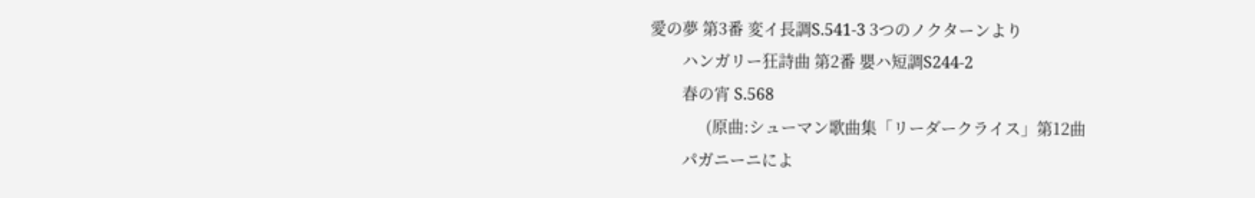愛の夢 第3番 変イ長調S.541-3 3つのノクターンより
        ハンガリー狂詩曲 第2番 嬰ハ短調S244-2
        春の宵 S.568
              (原曲:シューマン歌曲集「リーダークライス」第12曲
        パガニーニによ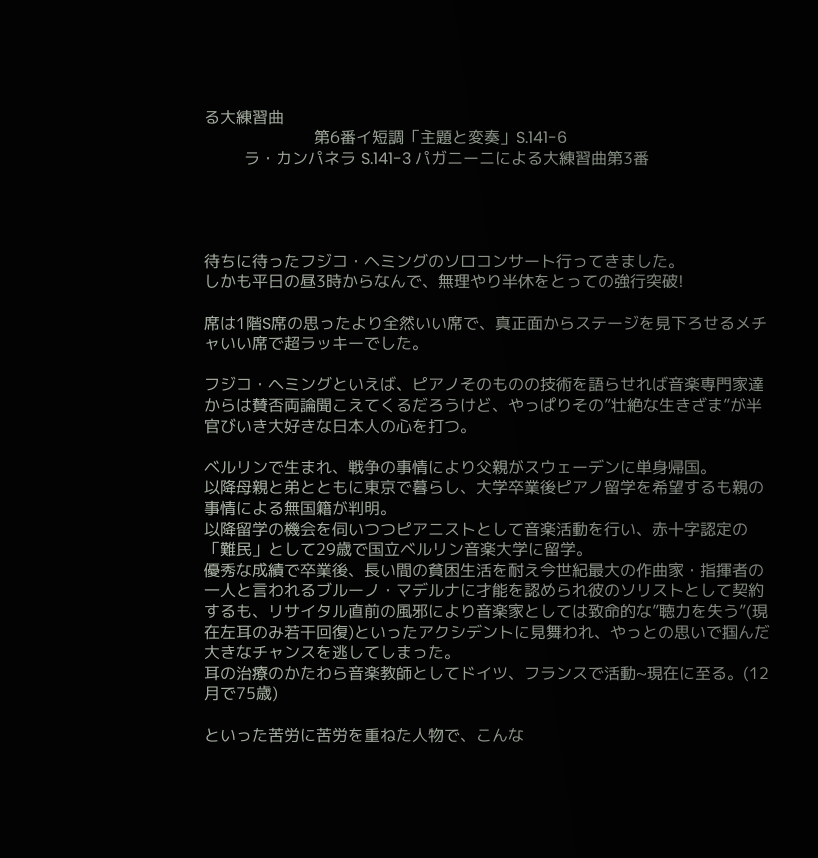る大練習曲
                      第6番イ短調「主題と変奏」S.141-6
        ラ・カンパネラ S.141-3 パガニーニによる大練習曲第3番




待ちに待ったフジコ・ヘミングのソロコンサート行ってきました。
しかも平日の昼3時からなんで、無理やり半休をとっての強行突破!

席は1階S席の思ったより全然いい席で、真正面からステージを見下ろせるメチャいい席で超ラッキーでした。

フジコ・ヘミングといえば、ピアノそのものの技術を語らせれば音楽専門家達からは賛否両論聞こえてくるだろうけど、やっぱりその”壮絶な生きざま”が半官びいき大好きな日本人の心を打つ。

ベルリンで生まれ、戦争の事情により父親がスウェーデンに単身帰国。
以降母親と弟とともに東京で暮らし、大学卒業後ピアノ留学を希望するも親の事情による無国籍が判明。
以降留学の機会を伺いつつピアニストとして音楽活動を行い、赤十字認定の「難民」として29歳で国立ベルリン音楽大学に留学。
優秀な成績で卒業後、長い間の貧困生活を耐え今世紀最大の作曲家・指揮者の一人と言われるブルーノ・マデルナに才能を認められ彼のソリストとして契約するも、リサイタル直前の風邪により音楽家としては致命的な”聴力を失う”(現在左耳のみ若干回復)といったアクシデントに見舞われ、やっとの思いで掴んだ大きなチャンスを逃してしまった。
耳の治療のかたわら音楽教師としてドイツ、フランスで活動~現在に至る。(12月で75歳)

といった苦労に苦労を重ねた人物で、こんな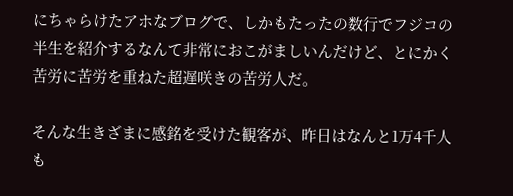にちゃらけたアホなブログで、しかもたったの数行でフジコの半生を紹介するなんて非常におこがましいんだけど、とにかく苦労に苦労を重ねた超遅咲きの苦労人だ。

そんな生きざまに感銘を受けた観客が、昨日はなんと1万4千人も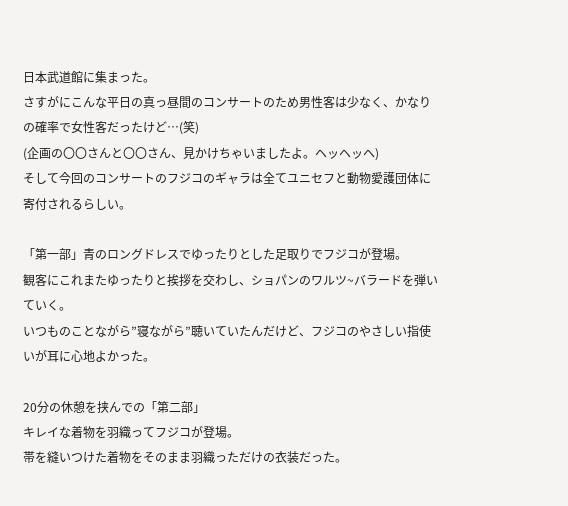日本武道館に集まった。
さすがにこんな平日の真っ昼間のコンサートのため男性客は少なく、かなりの確率で女性客だったけど…(笑)
(企画の〇〇さんと〇〇さん、見かけちゃいましたよ。ヘッヘッヘ)
そして今回のコンサートのフジコのギャラは全てユニセフと動物愛護団体に寄付されるらしい。

「第一部」青のロングドレスでゆったりとした足取りでフジコが登場。
観客にこれまたゆったりと挨拶を交わし、ショパンのワルツ~バラードを弾いていく。
いつものことながら”寝ながら”聴いていたんだけど、フジコのやさしい指使いが耳に心地よかった。

20分の休憩を挟んでの「第二部」
キレイな着物を羽織ってフジコが登場。
帯を縫いつけた着物をそのまま羽織っただけの衣装だった。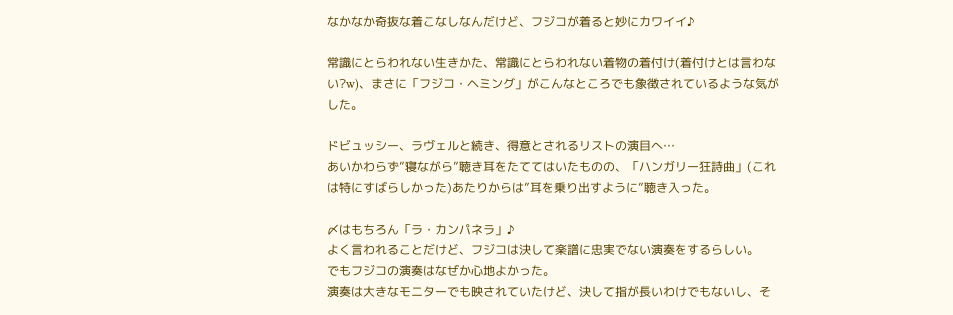なかなか奇抜な着こなしなんだけど、フジコが着ると妙にカワイイ♪

常識にとらわれない生きかた、常識にとらわれない着物の着付け(着付けとは言わない?w)、まさに「フジコ・ヘミング」がこんなところでも象徴されているような気がした。

ドビュッシー、ラヴェルと続き、得意とされるリストの演目へ…
あいかわらず”寝ながら”聴き耳をたててはいたものの、「ハンガリー狂詩曲」(これは特にすばらしかった)あたりからは”耳を乗り出すように”聴き入った。

〆はもちろん「ラ・カンパネラ」♪
よく言われることだけど、フジコは決して楽譜に忠実でない演奏をするらしい。
でもフジコの演奏はなぜか心地よかった。
演奏は大きなモニターでも映されていたけど、決して指が長いわけでもないし、そ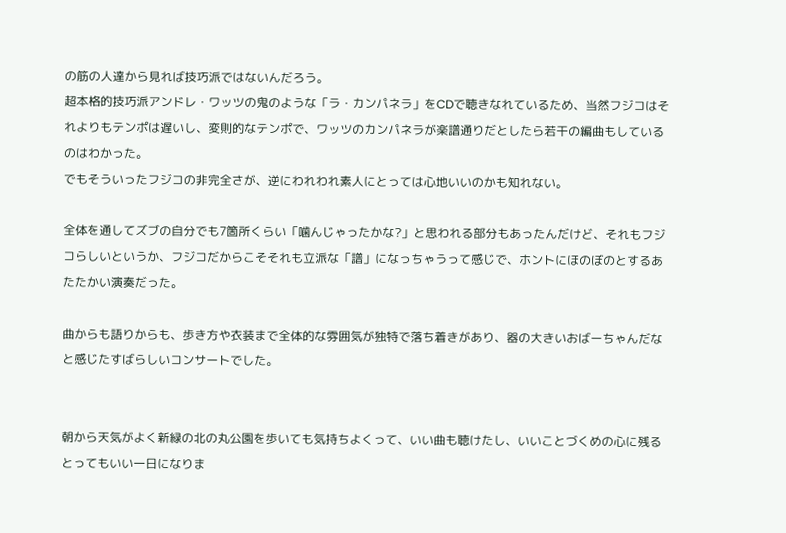の筋の人達から見れば技巧派ではないんだろう。
超本格的技巧派アンドレ・ワッツの鬼のような「ラ・カンパネラ」をCDで聴きなれているため、当然フジコはそれよりもテンポは遅いし、変則的なテンポで、ワッツのカンパネラが楽譜通りだとしたら若干の編曲もしているのはわかった。
でもそういったフジコの非完全さが、逆にわれわれ素人にとっては心地いいのかも知れない。

全体を通してズブの自分でも7箇所くらい「噛んじゃったかな?」と思われる部分もあったんだけど、それもフジコらしいというか、フジコだからこそそれも立派な「譜」になっちゃうって感じで、ホントにほのぼのとするあたたかい演奏だった。

曲からも語りからも、歩き方や衣装まで全体的な雰囲気が独特で落ち着きがあり、器の大きいおばーちゃんだなと感じたすばらしいコンサートでした。


朝から天気がよく新緑の北の丸公園を歩いても気持ちよくって、いい曲も聴けたし、いいことづくめの心に残るとってもいい一日になりま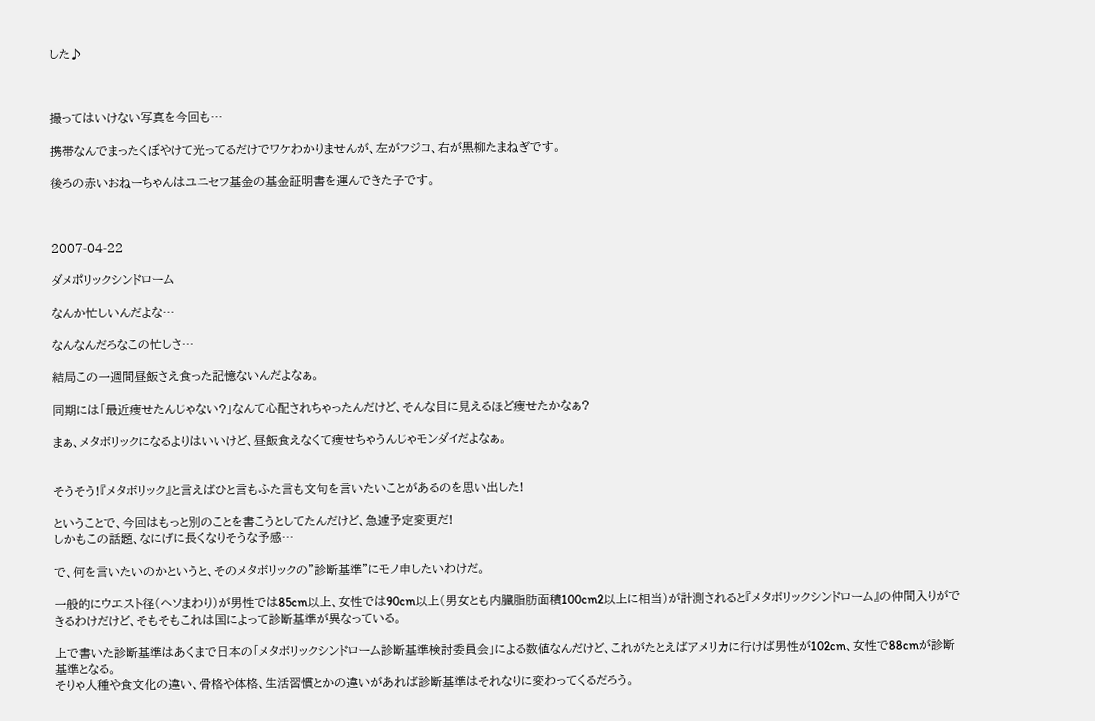した♪



撮ってはいけない写真を今回も…

携帯なんでまったくぼやけて光ってるだけでワケわかりませんが、左がフジコ、右が黒柳たまねぎです。

後ろの赤いおねーちゃんはユニセフ基金の基金証明書を運んできた子です。



2007-04-22

ダメポリックシンドローム

なんか忙しいんだよな…

なんなんだろなこの忙しさ…

結局この一週間昼飯さえ食った記憶ないんだよなぁ。

同期には「最近痩せたんじゃない?」なんて心配されちゃったんだけど、そんな目に見えるほど痩せたかなぁ?

まぁ、メタボリックになるよりはいいけど、昼飯食えなくて痩せちゃうんじゃモンダイだよなぁ。


そうそう!『メタボリック』と言えばひと言もふた言も文句を言いたいことがあるのを思い出した!

ということで、今回はもっと別のことを書こうとしてたんだけど、急遽予定変更だ!
しかもこの話題、なにげに長くなりそうな予感…

で、何を言いたいのかというと、そのメタボリックの”診断基準”にモノ申したいわけだ。

一般的にウエスト径(ヘソまわり)が男性では85cm以上、女性では90cm以上(男女とも内臓脂肪面積100cm2以上に相当)が計測されると『メタボリックシンドローム』の仲間入りができるわけだけど、そもそもこれは国によって診断基準が異なっている。

上で書いた診断基準はあくまで日本の「メタボリックシンドローム診断基準検討委員会」による数値なんだけど、これがたとえばアメリカに行けば男性が102cm、女性で88cmが診断基準となる。
そりゃ人種や食文化の違い、骨格や体格、生活習慣とかの違いがあれば診断基準はそれなりに変わってくるだろう。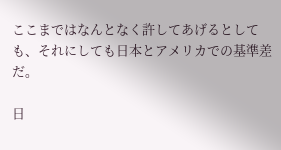ここまではなんとなく許してあげるとしても、それにしても日本とアメリカでの基準差だ。

日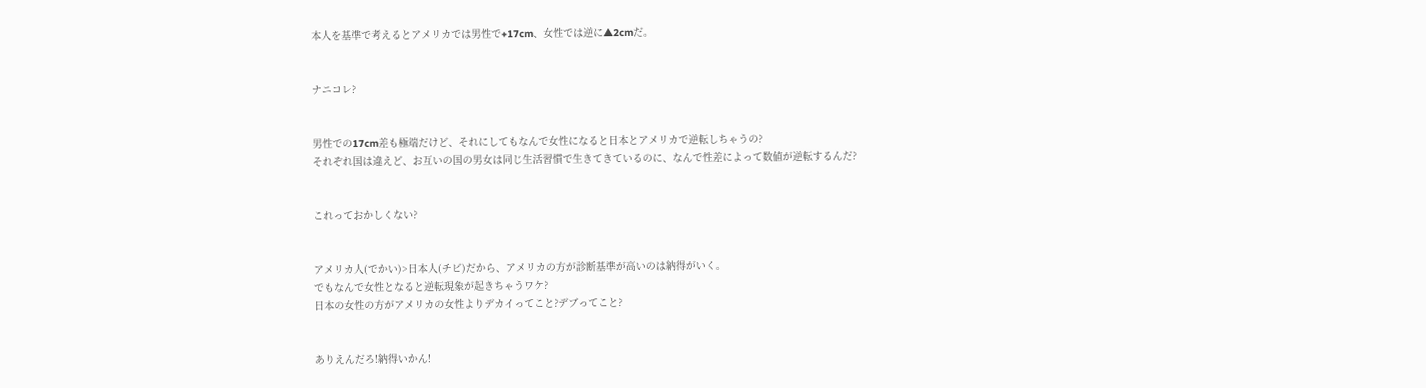本人を基準で考えるとアメリカでは男性で+17cm、女性では逆に▲2cmだ。


ナニコレ?


男性での17cm差も極端だけど、それにしてもなんで女性になると日本とアメリカで逆転しちゃうの?
それぞれ国は違えど、お互いの国の男女は同じ生活習慣で生きてきているのに、なんで性差によって数値が逆転するんだ?


これっておかしくない?


アメリカ人(でかい)>日本人(チビ)だから、アメリカの方が診断基準が高いのは納得がいく。
でもなんで女性となると逆転現象が起きちゃうワケ?
日本の女性の方がアメリカの女性よりデカイってこと?デブってこと?


ありえんだろ!納得いかん!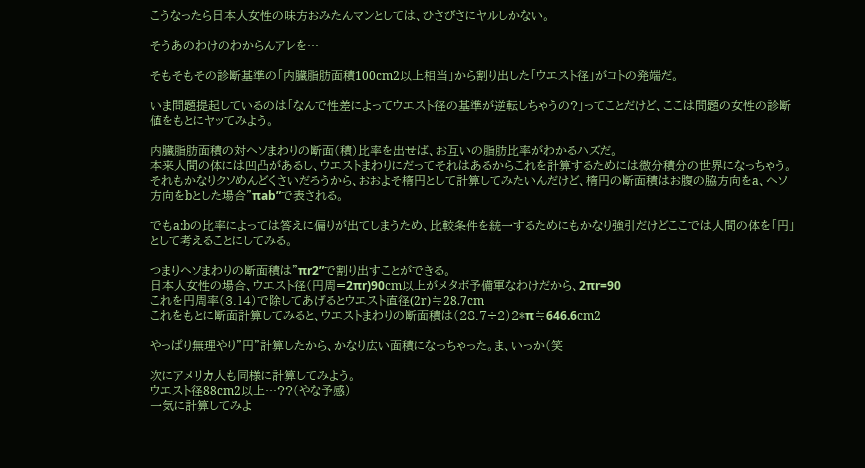こうなったら日本人女性の味方おみたんマンとしては、ひさびさにヤルしかない。

そうあのわけのわからんアレを…

そもそもその診断基準の「内臓脂肪面積100cm2以上相当」から割り出した「ウエスト径」がコトの発端だ。

いま問題提起しているのは「なんで性差によってウエスト径の基準が逆転しちゃうの?」ってことだけど、ここは問題の女性の診断値をもとにヤッてみよう。

内臓脂肪面積の対ヘソまわりの断面(積)比率を出せば、お互いの脂肪比率がわかるハズだ。
本来人間の体には凹凸があるし、ウエストまわりにだってそれはあるからこれを計算するためには微分積分の世界になっちゃう。
それもかなりクソめんどくさいだろうから、おおよそ楕円として計算してみたいんだけど、楕円の断面積はお腹の脇方向をa、ヘソ方向をbとした場合”πab”で表される。

でもa:bの比率によっては答えに偏りが出てしまうため、比較条件を統一するためにもかなり強引だけどここでは人間の体を「円」として考えることにしてみる。

つまりヘソまわりの断面積は”πr2”で割り出すことができる。
日本人女性の場合、ウエスト径(円周=2πr)90cm以上がメタボ予備軍なわけだから、2πr=90
これを円周率(3.14)で除してあげるとウエスト直径(2r)≒28.7cm
これをもとに断面計算してみると、ウエストまわりの断面積は(28.7÷2)2*π≒646.6cm2

やっぱり無理やり”円”計算したから、かなり広い面積になっちゃった。ま、いっか(笑

次にアメリカ人も同様に計算してみよう。
ウエスト径88cm2以上…??(やな予感)
一気に計算してみよ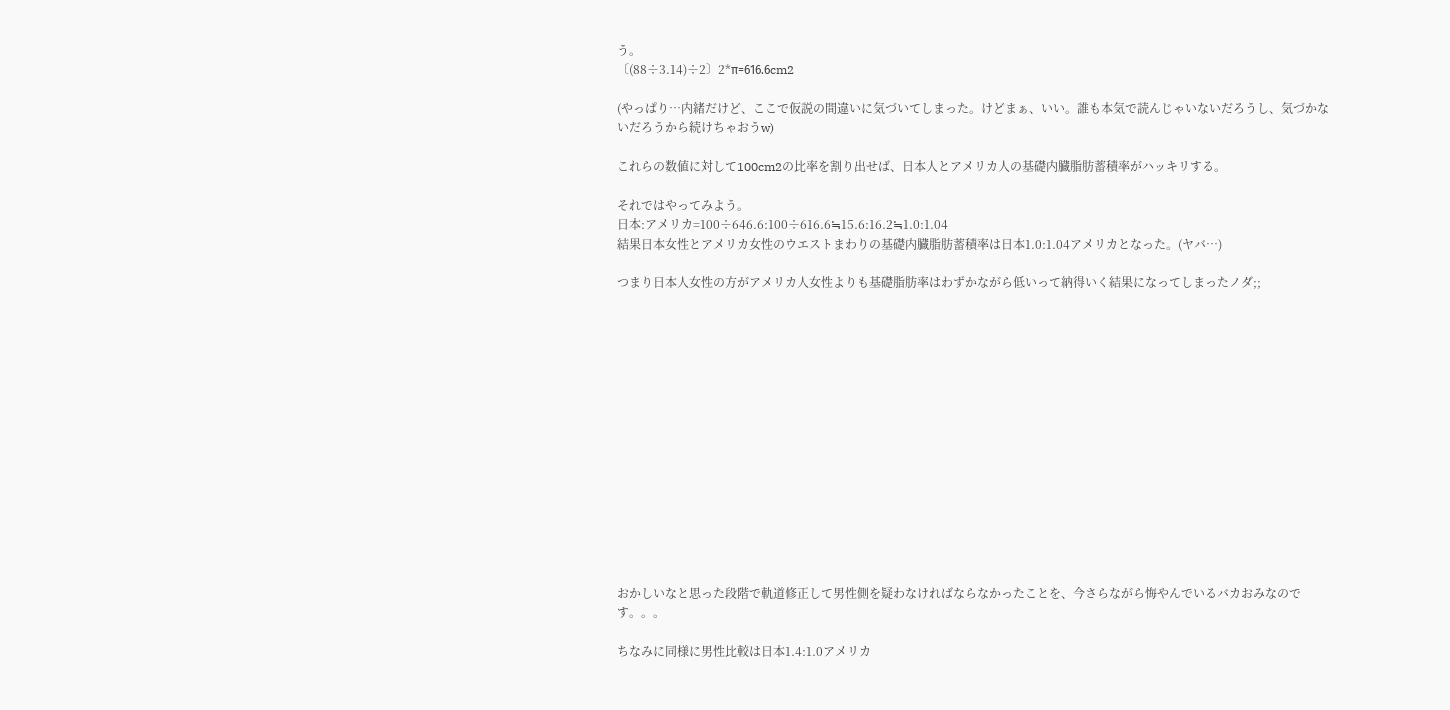う。
〔(88÷3.14)÷2〕2*π=616.6cm2

(やっぱり…内緒だけど、ここで仮説の間違いに気づいてしまった。けどまぁ、いい。誰も本気で読んじゃいないだろうし、気づかないだろうから続けちゃおうw)

これらの数値に対して100cm2の比率を割り出せば、日本人とアメリカ人の基礎内臓脂肪蓄積率がハッキリする。

それではやってみよう。
日本:アメリカ=100÷646.6:100÷616.6≒15.6:16.2≒1.0:1.04
結果日本女性とアメリカ女性のウエストまわりの基礎内臓脂肪蓄積率は日本1.0:1.04アメリカとなった。(ヤバ…)

つまり日本人女性の方がアメリカ人女性よりも基礎脂肪率はわずかながら低いって納得いく結果になってしまったノダ;;















おかしいなと思った段階で軌道修正して男性側を疑わなければならなかったことを、今さらながら悔やんでいるバカおみなのです。。。

ちなみに同様に男性比較は日本1.4:1.0アメリカ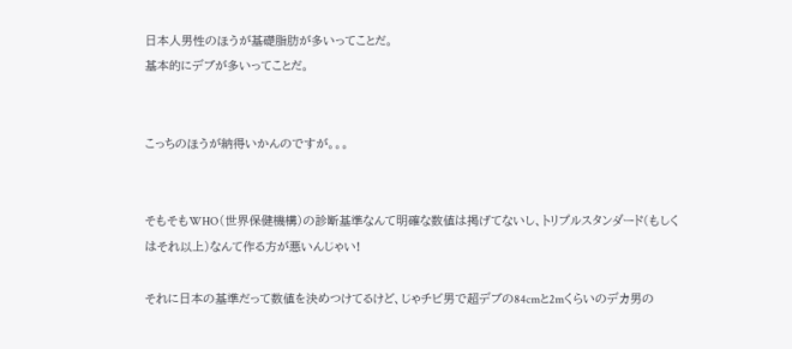日本人男性のほうが基礎脂肪が多いってことだ。
基本的にデブが多いってことだ。


こっちのほうが納得いかんのですが。。。


そもそもWHO(世界保健機構)の診断基準なんて明確な数値は掲げてないし、トリプルスタンダード(もしくはそれ以上)なんて作る方が悪いんじゃい!

それに日本の基準だって数値を決めつけてるけど、じゃチビ男で超デブの84cmと2mくらいのデカ男の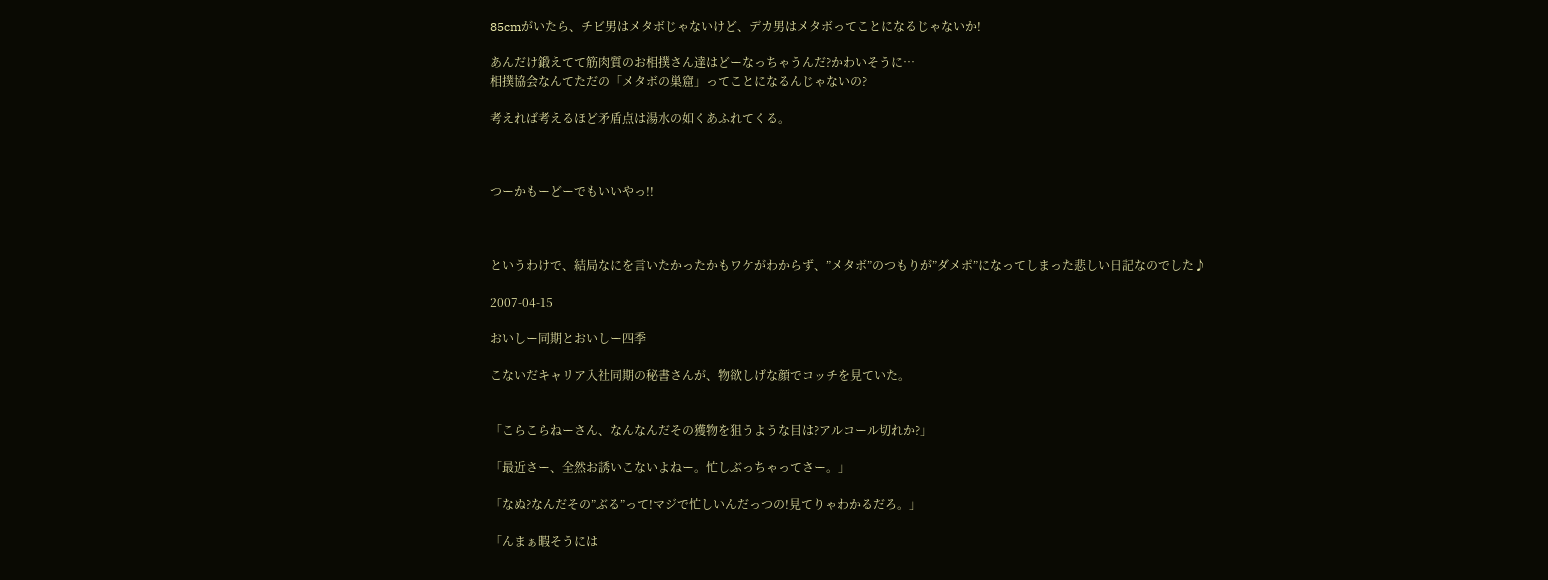85cmがいたら、チビ男はメタボじゃないけど、デカ男はメタボってことになるじゃないか!

あんだけ鍛えてて筋肉質のお相撲さん達はどーなっちゃうんだ?かわいそうに…
相撲協会なんてただの「メタボの巣窟」ってことになるんじゃないの?

考えれば考えるほど矛盾点は湯水の如くあふれてくる。



つーかもーどーでもいいやっ!!



というわけで、結局なにを言いたかったかもワケがわからず、”メタボ”のつもりが”ダメポ”になってしまった悲しい日記なのでした♪

2007-04-15

おいしー同期とおいしー四季

こないだキャリア入社同期の秘書さんが、物欲しげな顔でコッチを見ていた。


「こらこらねーさん、なんなんだその獲物を狙うような目は?アルコール切れか?」

「最近さー、全然お誘いこないよねー。忙しぶっちゃってさー。」

「なぬ?なんだその”ぶる”って!マジで忙しいんだっつの!見てりゃわかるだろ。」

「んまぁ暇そうには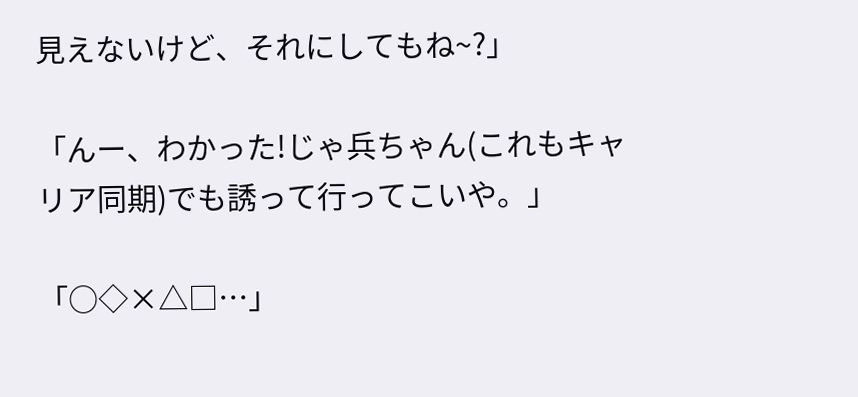見えないけど、それにしてもね~?」

「んー、わかった!じゃ兵ちゃん(これもキャリア同期)でも誘って行ってこいや。」

「○◇×△□…」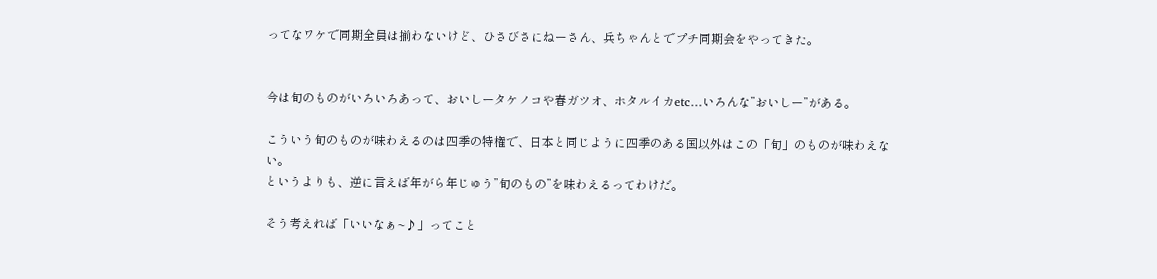ってなワケで同期全員は揃わないけど、ひさびさにねーさん、兵ちゃんとでプチ同期会をやってきた。


今は旬のものがいろいろあって、おいしータケノコや春ガツオ、ホタルイカetc…いろんな”おいしー”がある。

こういう旬のものが味わえるのは四季の特権で、日本と同じように四季のある国以外はこの「旬」のものが味わえない。
というよりも、逆に言えば年がら年じゅう”旬のもの”を味わえるってわけだ。

そう考えれば「いいなぁ~♪」ってこと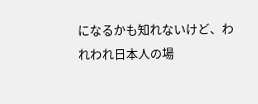になるかも知れないけど、われわれ日本人の場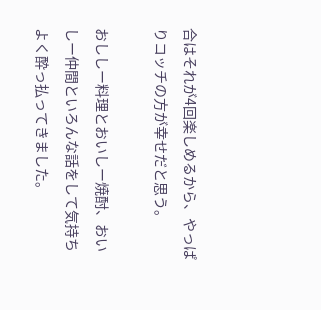合はそれが4回楽しめるから、やっぱりコッチの方が幸せだと思う。

おししー料理とおいしー焼酎、おいしー仲間といろんな話をして気持ちよく酔っ払ってきました。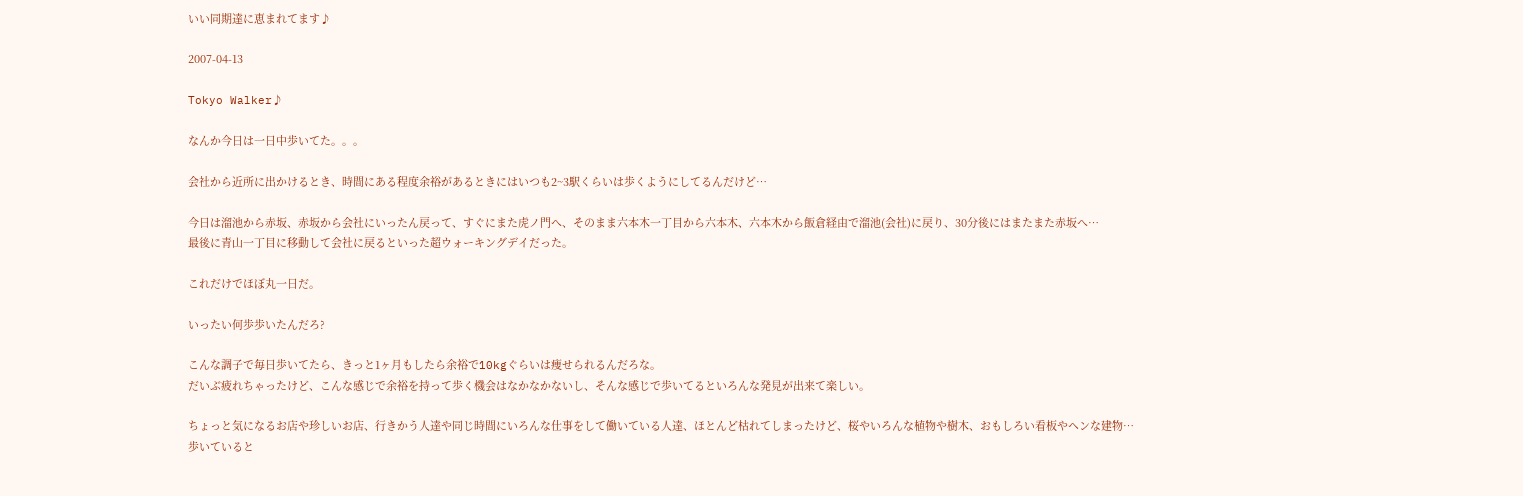いい同期達に恵まれてます♪

2007-04-13

Tokyo Walker♪

なんか今日は一日中歩いてた。。。

会社から近所に出かけるとき、時間にある程度余裕があるときにはいつも2~3駅くらいは歩くようにしてるんだけど…

今日は溜池から赤坂、赤坂から会社にいったん戻って、すぐにまた虎ノ門へ、そのまま六本木一丁目から六本木、六本木から飯倉経由で溜池(会社)に戻り、30分後にはまたまた赤坂へ…
最後に青山一丁目に移動して会社に戻るといった超ウォーキングデイだった。

これだけでほぼ丸一日だ。

いったい何歩歩いたんだろ?

こんな調子で毎日歩いてたら、きっと1ヶ月もしたら余裕で10kgぐらいは痩せられるんだろな。
だいぶ疲れちゃったけど、こんな感じで余裕を持って歩く機会はなかなかないし、そんな感じで歩いてるといろんな発見が出来て楽しい。

ちょっと気になるお店や珍しいお店、行きかう人達や同じ時間にいろんな仕事をして働いている人達、ほとんど枯れてしまったけど、桜やいろんな植物や樹木、おもしろい看板やヘンな建物…
歩いていると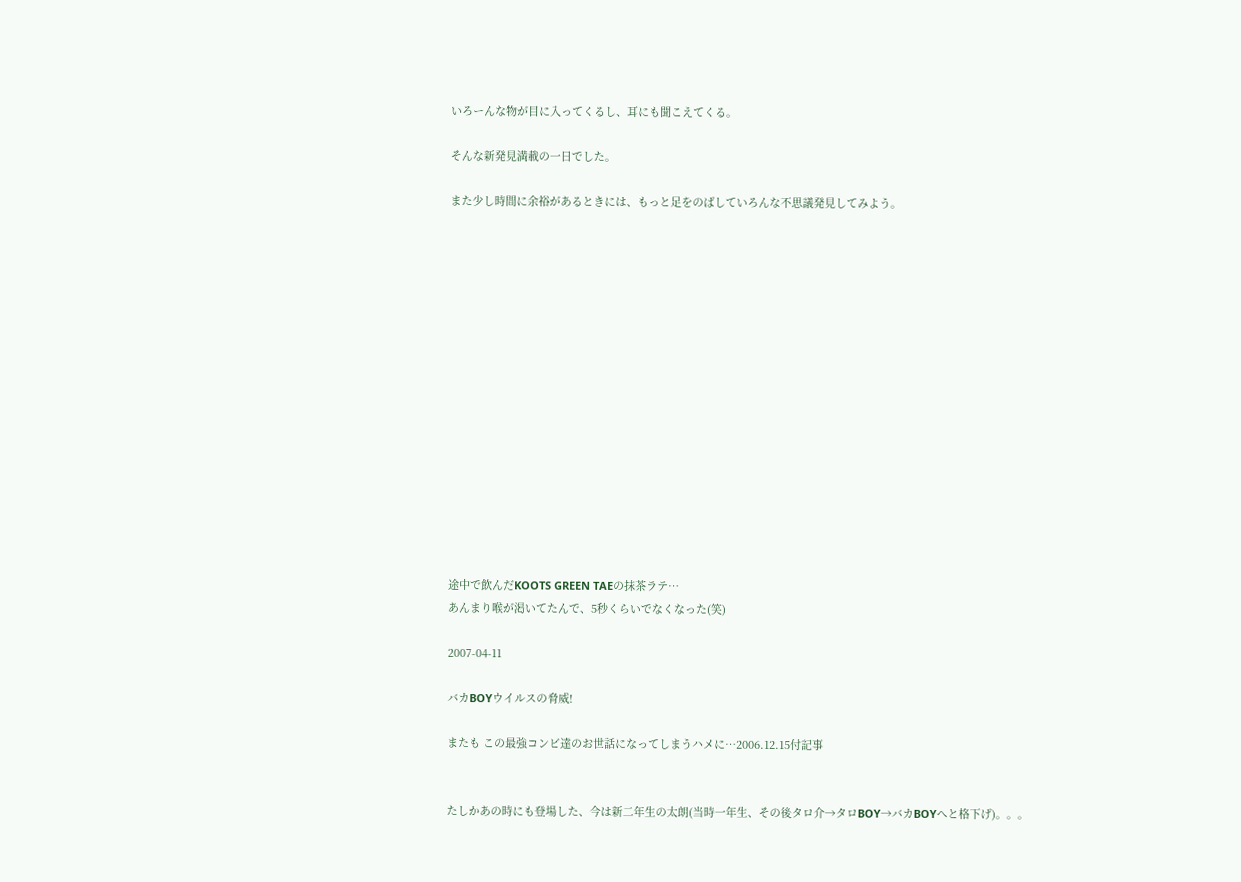いろーんな物が目に入ってくるし、耳にも聞こえてくる。

そんな新発見満載の一日でした。

また少し時間に余裕があるときには、もっと足をのばしていろんな不思議発見してみよう。
















途中で飲んだKOOTS GREEN TAEの抹茶ラテ…
あんまり喉が渇いてたんで、5秒くらいでなくなった(笑)

2007-04-11

バカBOYウイルスの脅威!

またも この最強コンビ達のお世話になってしまうハメに…2006.12.15付記事


たしかあの時にも登場した、今は新二年生の太朗(当時一年生、その後タロ介→タロBOY→バカBOYへと格下げ)。。。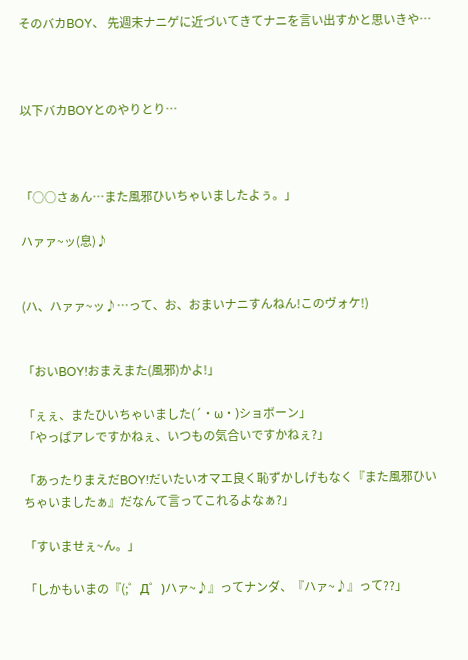そのバカBOY、 先週末ナニゲに近づいてきてナニを言い出すかと思いきや…



以下バカBOYとのやりとり…



「○○さぁん…また風邪ひいちゃいましたよぅ。」

ハァァ~ッ(息)♪


(ハ、ハァァ~ッ♪…って、お、おまいナニすんねん!このヴォケ!)


「おいBOY!おまえまた(風邪)かよ!」

「ぇぇ、またひいちゃいました(´・ω・)ショボーン」
「やっぱアレですかねぇ、いつもの気合いですかねぇ?」

「あったりまえだBOY!だいたいオマエ良く恥ずかしげもなく『また風邪ひいちゃいましたぁ』だなんて言ってこれるよなぁ?」

「すいませぇ~ん。」

「しかもいまの『(;゜Д゜)ハァ~♪』ってナンダ、『ハァ~♪』って??」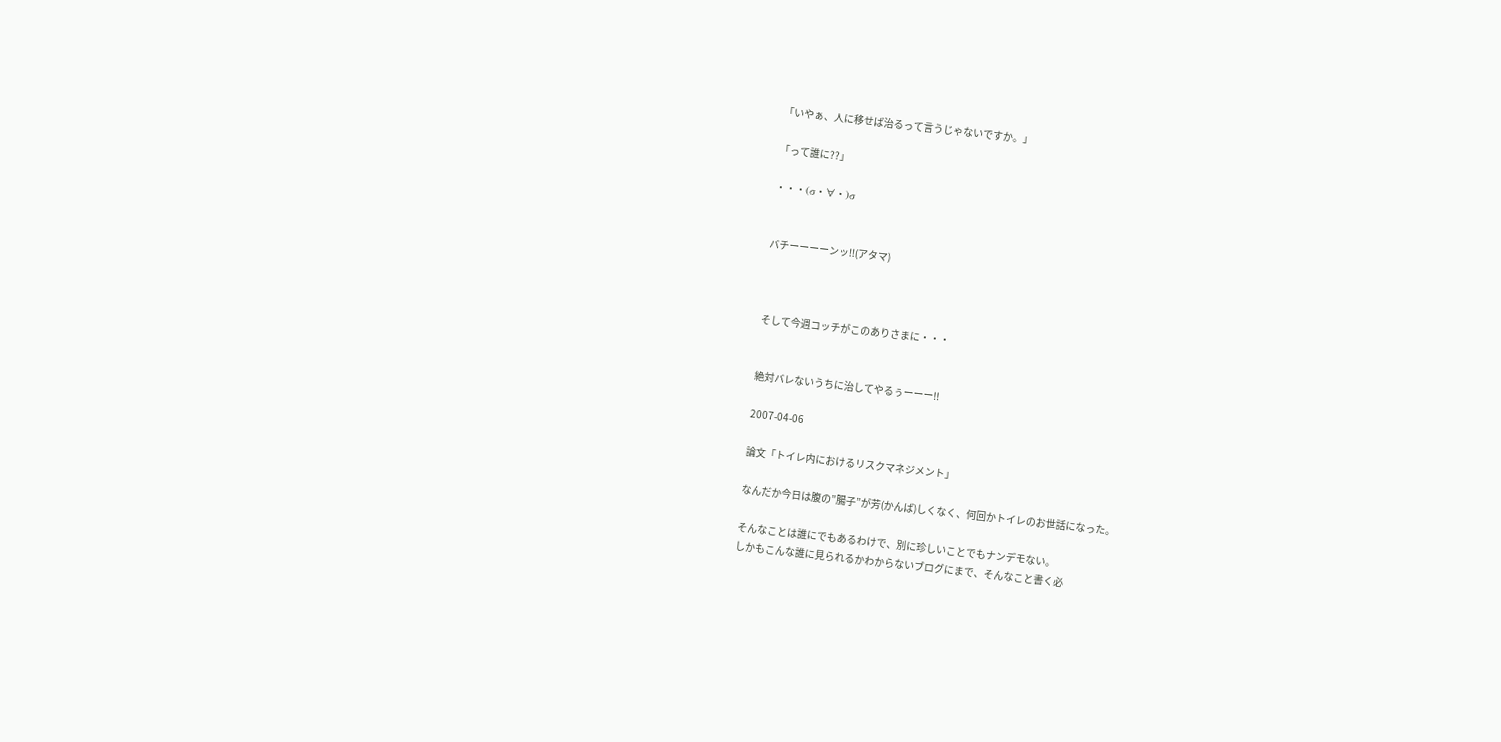「いやぁ、人に移せば治るって言うじゃないですか。」

「って誰に??」

・・・(σ・∀・)σ


バチーーーーンッ!!(アタマ)



そして今週コッチがこのありさまに・・・


絶対バレないうちに治してやるぅーーー!!

2007-04-06

論文「トイレ内におけるリスクマネジメント」

なんだか今日は腹の”腸子”が芳(かんば)しくなく、何回かトイレのお世話になった。

そんなことは誰にでもあるわけで、別に珍しいことでもナンデモない。
しかもこんな誰に見られるかわからないブログにまで、そんなこと書く必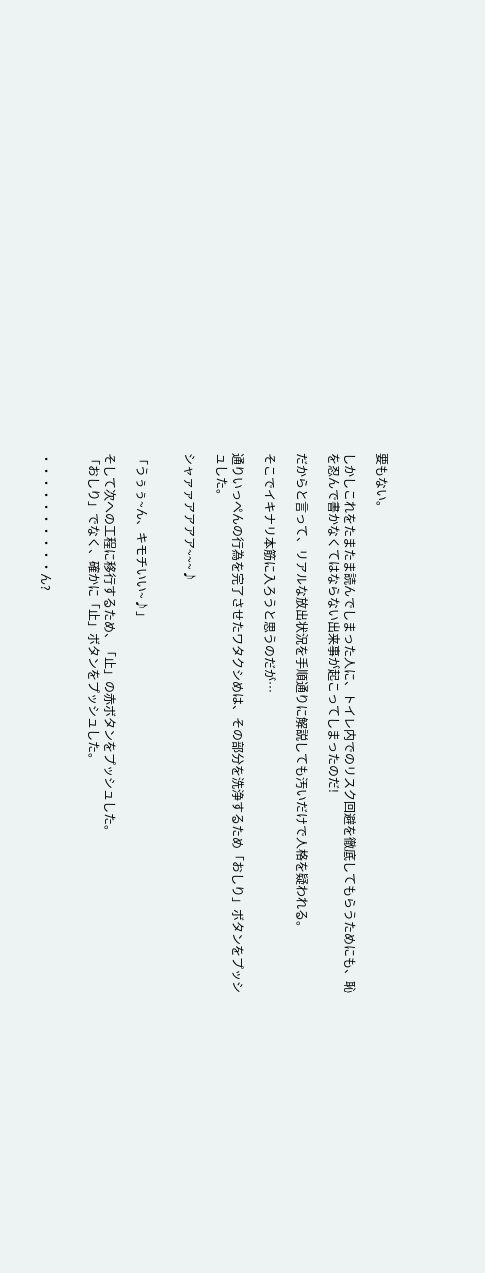要もない。

しかしこれをたまたま読んでしまった人に、トイレ内でのリスク回避を徹底してもらうためにも、恥を忍んで書かなくてはならない出来事が起こってしまったのだ!

だからと言って、リアルな放出状況を手順通りに解説しても汚いだけで人格を疑われる。

そこでイキナリ本筋に入ろうと思うのだが…

通りいっぺんの行為を完了させたワタクシめは、その部分を洗浄するため「おしり」ボタンをプッシュした。

シャァァアアアア~~~♪


「うぅぅ~ん、キモチいい~♪」

そして次への工程に移行するため、「止」の赤ボタンをプッシュした。
「おしり」でなく、確かに「止」ボタンをプッシュした。


・・・・・・・・・・ん?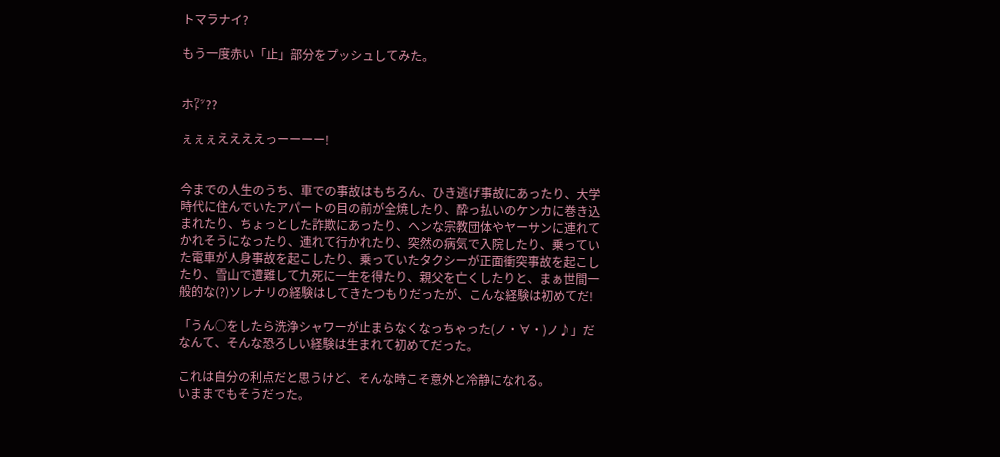トマラナイ?

もう一度赤い「止」部分をプッシュしてみた。


ホ㍗??

ぇぇぇええええっーーーー!


今までの人生のうち、車での事故はもちろん、ひき逃げ事故にあったり、大学時代に住んでいたアパートの目の前が全焼したり、酔っ払いのケンカに巻き込まれたり、ちょっとした詐欺にあったり、ヘンな宗教団体やヤーサンに連れてかれそうになったり、連れて行かれたり、突然の病気で入院したり、乗っていた電車が人身事故を起こしたり、乗っていたタクシーが正面衝突事故を起こしたり、雪山で遭難して九死に一生を得たり、親父を亡くしたりと、まぁ世間一般的な(?)ソレナリの経験はしてきたつもりだったが、こんな経験は初めてだ!

「うん○をしたら洗浄シャワーが止まらなくなっちゃった(ノ・∀・)ノ♪」だなんて、そんな恐ろしい経験は生まれて初めてだった。

これは自分の利点だと思うけど、そんな時こそ意外と冷静になれる。
いままでもそうだった。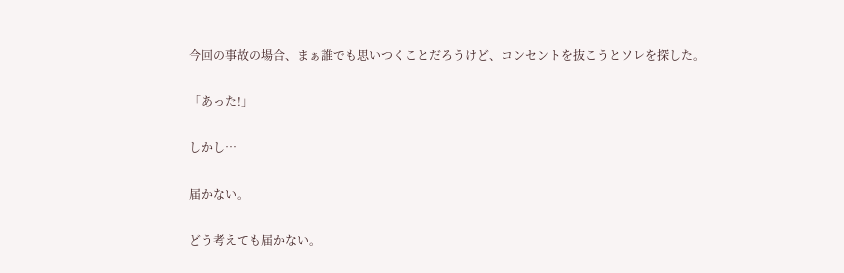今回の事故の場合、まぁ誰でも思いつくことだろうけど、コンセントを抜こうとソレを探した。

「あった!」

しかし…

届かない。

どう考えても届かない。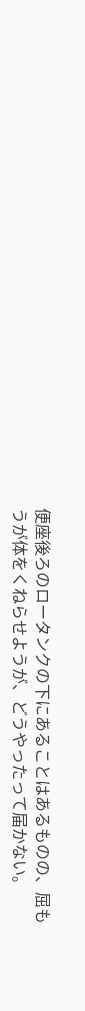便座後ろのロータンクの下にあることはあるものの、屈もうが体をくねらせようが、どうやったって届かない。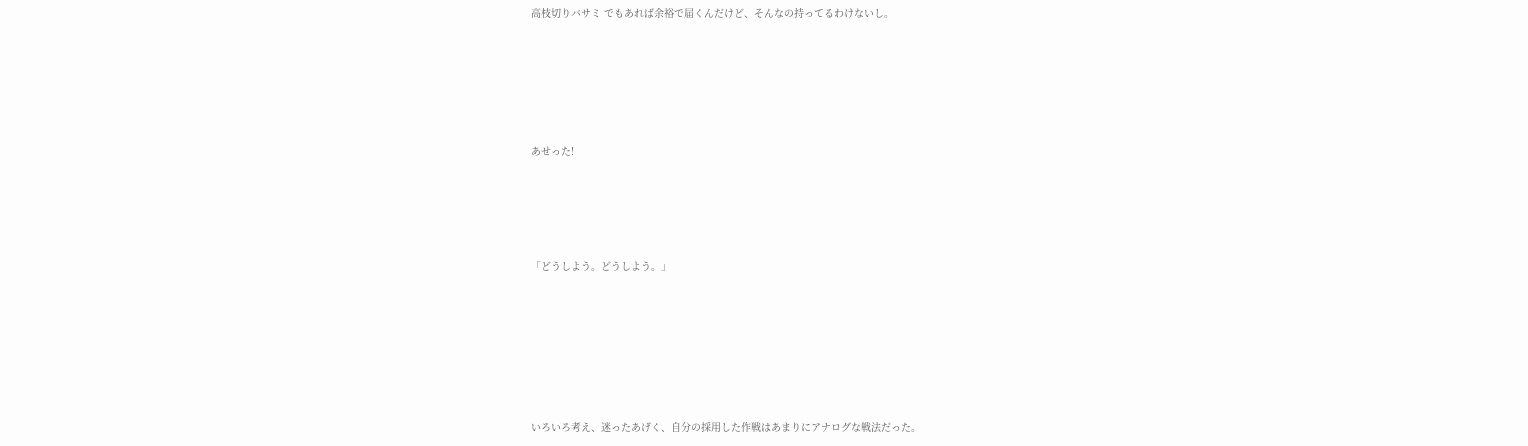高枝切りバサミ でもあれば余裕で届くんだけど、そんなの持ってるわけないし。





あせった!




「どうしよう。どうしよう。」






いろいろ考え、迷ったあげく、自分の採用した作戦はあまりにアナログな戦法だった。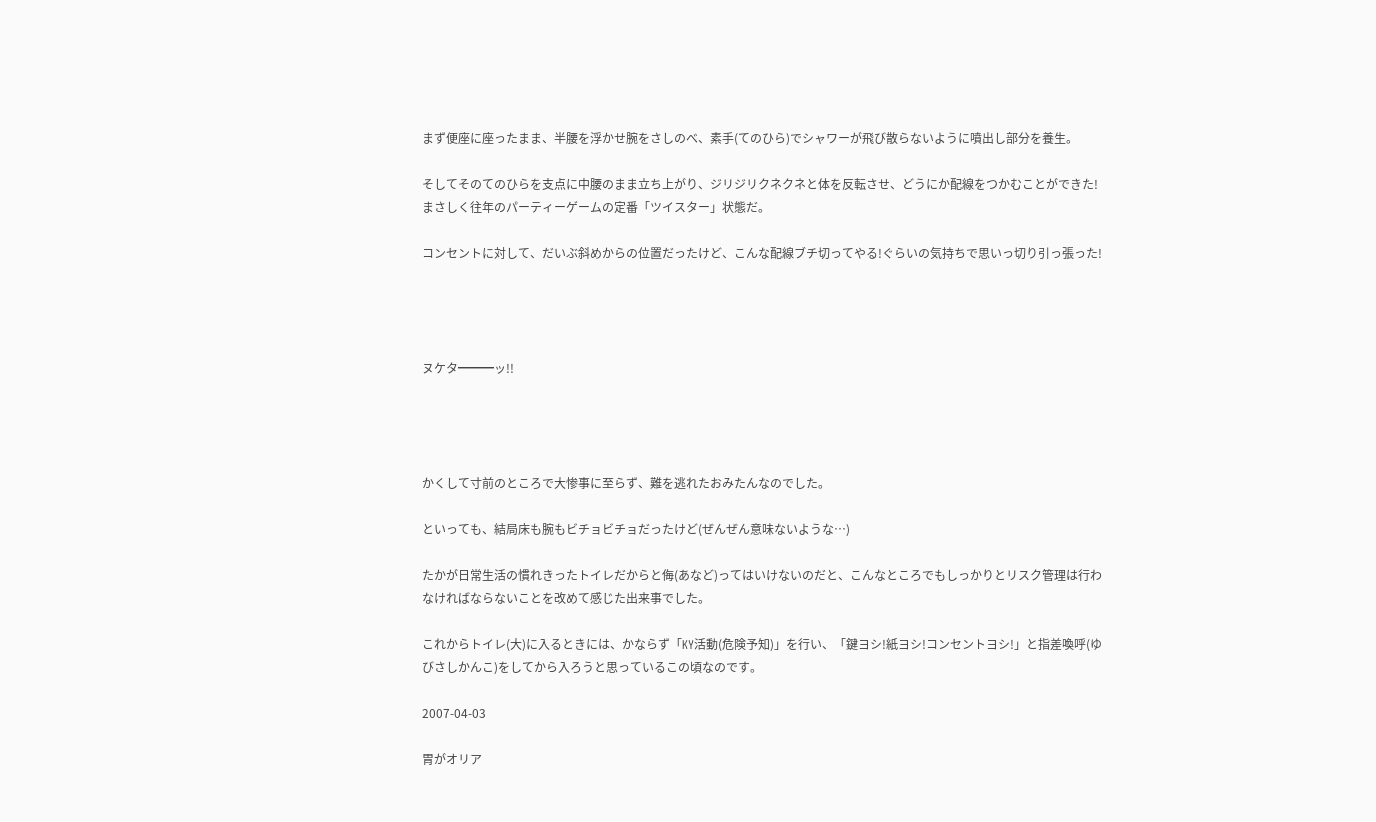まず便座に座ったまま、半腰を浮かせ腕をさしのべ、素手(てのひら)でシャワーが飛び散らないように噴出し部分を養生。

そしてそのてのひらを支点に中腰のまま立ち上がり、ジリジリクネクネと体を反転させ、どうにか配線をつかむことができた!
まさしく往年のパーティーゲームの定番「ツイスター」状態だ。

コンセントに対して、だいぶ斜めからの位置だったけど、こんな配線ブチ切ってやる!ぐらいの気持ちで思いっ切り引っ張った!




ヌケタ━━━ッ!!




かくして寸前のところで大惨事に至らず、難を逃れたおみたんなのでした。

といっても、結局床も腕もビチョビチョだったけど(ぜんぜん意味ないような…)

たかが日常生活の慣れきったトイレだからと侮(あなど)ってはいけないのだと、こんなところでもしっかりとリスク管理は行わなければならないことを改めて感じた出来事でした。

これからトイレ(大)に入るときには、かならず「KY活動(危険予知)」を行い、「鍵ヨシ!紙ヨシ!コンセントヨシ!」と指差喚呼(ゆびさしかんこ)をしてから入ろうと思っているこの頃なのです。

2007-04-03

胃がオリア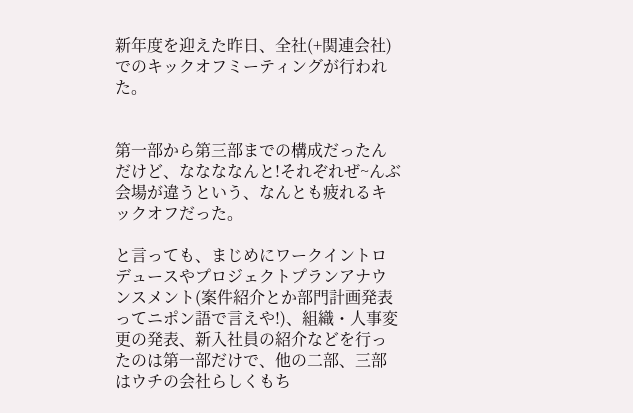新年度を迎えた昨日、全社(+関連会社)でのキックオフミーティングが行われた。


第一部から第三部までの構成だったんだけど、ななななんと!それぞれぜ~んぶ会場が違うという、なんとも疲れるキックオフだった。

と言っても、まじめにワークイントロデュースやプロジェクトプランアナウンスメント(案件紹介とか部門計画発表ってニポン語で言えや!)、組織・人事変更の発表、新入社員の紹介などを行ったのは第一部だけで、他の二部、三部はウチの会社らしくもち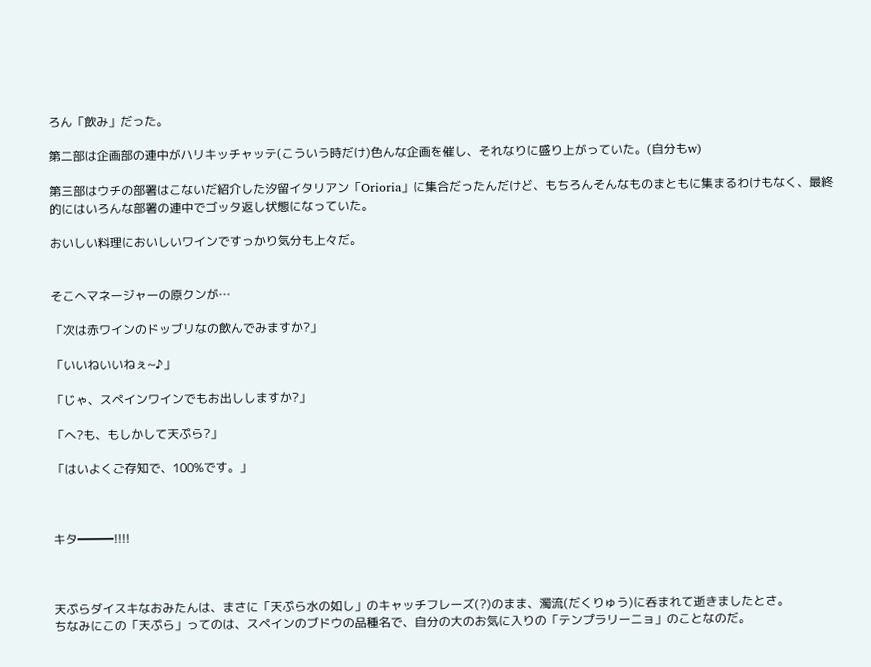ろん「飲み」だった。

第二部は企画部の連中がハリキッチャッテ(こういう時だけ)色んな企画を催し、それなりに盛り上がっていた。(自分もw)

第三部はウチの部署はこないだ紹介した汐留イタリアン「Orioria」に集合だったんだけど、もちろんそんなものまともに集まるわけもなく、最終的にはいろんな部署の連中でゴッタ返し状態になっていた。

おいしい料理においしいワインですっかり気分も上々だ。


そこへマネージャーの原クンが…

「次は赤ワインのドッブリなの飲んでみますか?」

「いいねいいねぇ~♪」

「じゃ、スペインワインでもお出ししますか?」

「へ?も、もしかして天ぷら?」

「はいよくご存知で、100%です。」



キタ━━━!!!!



天ぷらダイスキなおみたんは、まさに「天ぷら水の如し」のキャッチフレーズ(?)のまま、濁流(だくりゅう)に呑まれて逝きましたとさ。
ちなみにこの「天ぷら」ってのは、スペインのブドウの品種名で、自分の大のお気に入りの「テンプラリーニョ」のことなのだ。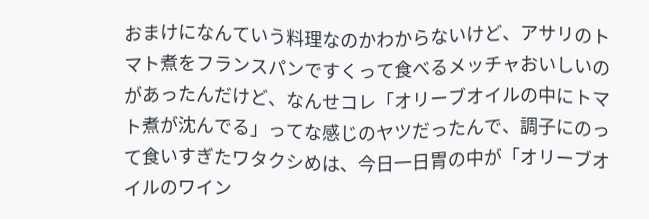おまけになんていう料理なのかわからないけど、アサリのトマト煮をフランスパンですくって食べるメッチャおいしいのがあったんだけど、なんせコレ「オリーブオイルの中にトマト煮が沈んでる」ってな感じのヤツだったんで、調子にのって食いすぎたワタクシめは、今日一日胃の中が「オリーブオイルのワイン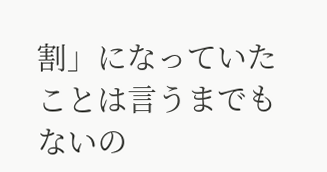割」になっていたことは言うまでもないの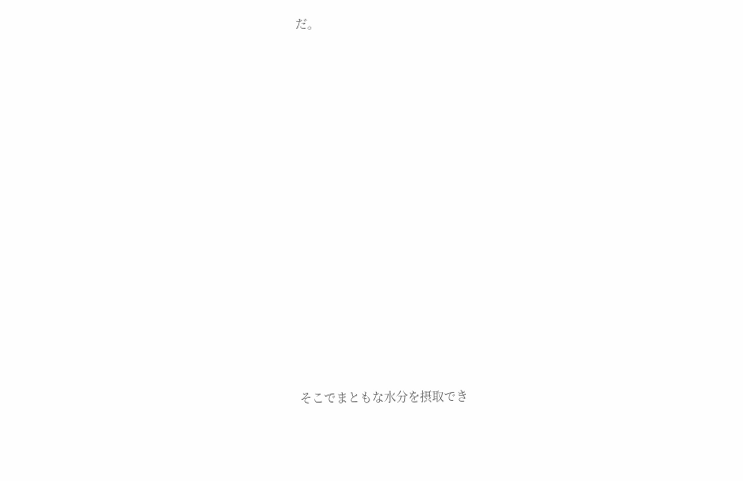だ。

















そこでまともな水分を摂取でき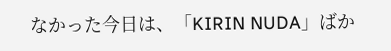なかった今日は、「KIRIN NUDA」ばか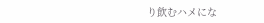り飲むハメにな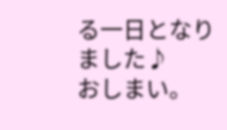る一日となりました♪
おしまい。